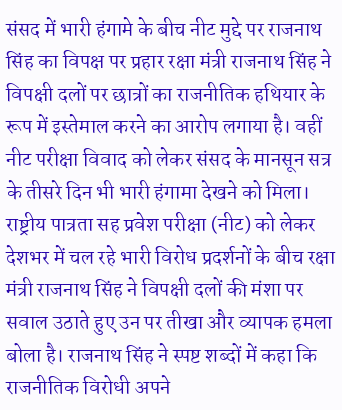संसद में भारी हंगामे के बीच नीट मुद्दे पर राजनाथ सिंह का विपक्ष पर प्रहार रक्षा मंत्री राजनाथ सिंह ने विपक्षी दलों पर छात्रों का राजनीतिक हथियार के रूप में इस्तेमाल करने का आरोप लगाया है। वहीं नीट परीक्षा विवाद को लेकर संसद के मानसून सत्र के तीसरे दिन भी भारी हंगामा देखने को मिला। राष्ट्रीय पात्रता सह प्रवेश परीक्षा (नीट) को लेकर देशभर में चल रहे भारी विरोध प्रदर्शनों के बीच रक्षा मंत्री राजनाथ सिंह ने विपक्षी दलों की मंशा पर सवाल उठाते हुए उन पर तीखा और व्यापक हमला बोला है। राजनाथ सिंह ने स्पष्ट शब्दों में कहा कि राजनीतिक विरोधी अपने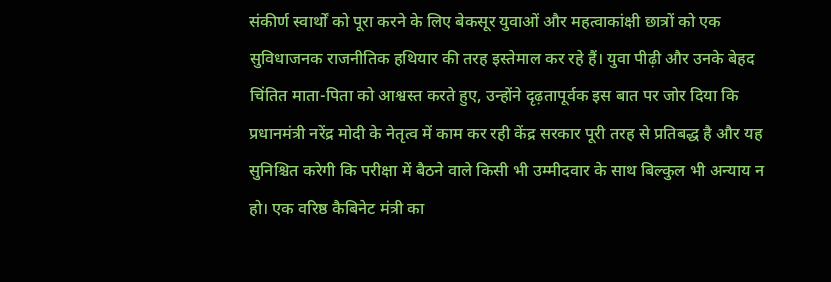संकीर्ण स्वार्थों को पूरा करने के लिए बेकसूर युवाओं और महत्वाकांक्षी छात्रों को एक सुविधाजनक राजनीतिक हथियार की तरह इस्तेमाल कर रहे हैं। युवा पीढ़ी और उनके बेहद चिंतित माता-पिता को आश्वस्त करते हुए, उन्होंने दृढ़तापूर्वक इस बात पर जोर दिया कि प्रधानमंत्री नरेंद्र मोदी के नेतृत्व में काम कर रही केंद्र सरकार पूरी तरह से प्रतिबद्ध है और यह सुनिश्चित करेगी कि परीक्षा में बैठने वाले किसी भी उम्मीदवार के साथ बिल्कुल भी अन्याय न हो। एक वरिष्ठ कैबिनेट मंत्री का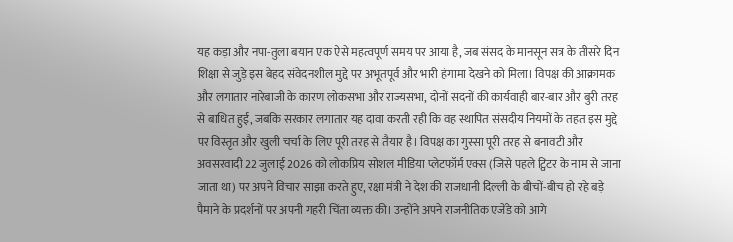यह कड़ा और नपा-तुला बयान एक ऐसे महत्वपूर्ण समय पर आया है, जब संसद के मानसून सत्र के तीसरे दिन शिक्षा से जुड़े इस बेहद संवेदनशील मुद्दे पर अभूतपूर्व और भारी हंगामा देखने को मिला। विपक्ष की आक्रामक और लगातार नारेबाजी के कारण लोकसभा और राज्यसभा, दोनों सदनों की कार्यवाही बार-बार और बुरी तरह से बाधित हुई, जबकि सरकार लगातार यह दावा करती रही कि वह स्थापित संसदीय नियमों के तहत इस मुद्दे पर विस्तृत और खुली चर्चा के लिए पूरी तरह से तैयार है। विपक्ष का गुस्सा पूरी तरह से बनावटी और अवसरवादी 22 जुलाई 2026 को लोकप्रिय सोशल मीडिया प्लेटफॉर्म एक्स (जिसे पहले ट्विटर के नाम से जाना जाता था) पर अपने विचार साझा करते हुए, रक्षा मंत्री ने देश की राजधानी दिल्ली के बीचों-बीच हो रहे बड़े पैमाने के प्रदर्शनों पर अपनी गहरी चिंता व्यक्त की। उन्होंने अपने राजनीतिक एजेंडे को आगे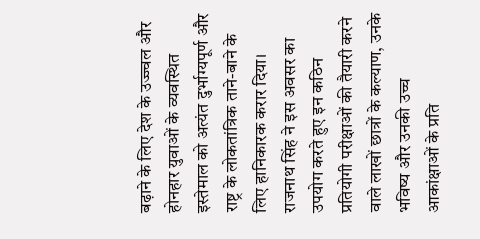बढ़ाने के लिए देश के उज्ज्वल और होनहार युवाओं के व्यवस्थित इस्तेमाल को अत्यंत दुर्भाग्यपूर्ण और राष्ट्र के लोकतांत्रिक ताने-बाने के लिए हानिकारक करार दिया। राजनाथ सिंह ने इस अवसर का उपयोग करते हुए इन कठिन प्रतियोगी परीक्षाओं की तैयारी करने वाले लाखों छात्रों के कल्याण, उनके भविष्य और उनकी उच्च आकांक्षाओं के प्रति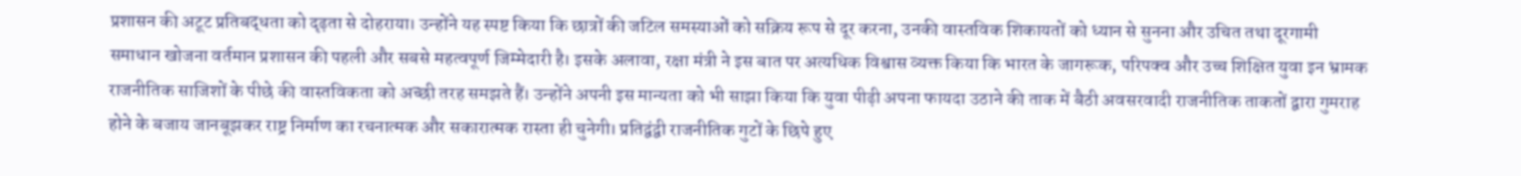प्रशासन की अटूट प्रतिबद्धता को दृढ़ता से दोहराया। उन्होंने यह स्पष्ट किया कि छात्रों की जटिल समस्याओं को सक्रिय रूप से दूर करना, उनकी वास्तविक शिकायतों को ध्यान से सुनना और उचित तथा दूरगामी समाधान खोजना वर्तमान प्रशासन की पहली और सबसे महत्वपूर्ण जिम्मेदारी है। इसके अलावा, रक्षा मंत्री ने इस बात पर अत्यधिक विश्वास व्यक्त किया कि भारत के जागरूक, परिपक्व और उच्च शिक्षित युवा इन भ्रामक राजनीतिक साजिशों के पीछे की वास्तविकता को अच्छी तरह समझते हैं। उन्होंने अपनी इस मान्यता को भी साझा किया कि युवा पीढ़ी अपना फायदा उठाने की ताक में बैठी अवसरवादी राजनीतिक ताकतों द्वारा गुमराह होने के बजाय जानबूझकर राष्ट्र निर्माण का रचनात्मक और सकारात्मक रास्ता ही चुनेगी। प्रतिद्वंद्वी राजनीतिक गुटों के छिपे हुए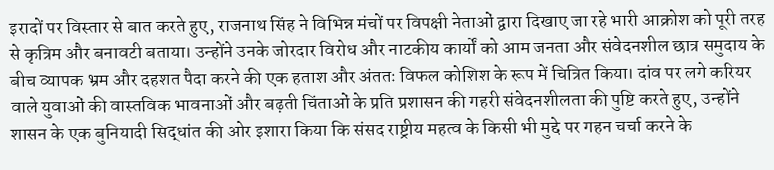इरादों पर विस्तार से बात करते हुए, राजनाथ सिंह ने विभिन्न मंचों पर विपक्षी नेताओं द्वारा दिखाए जा रहे भारी आक्रोश को पूरी तरह से कृत्रिम और बनावटी बताया। उन्होंने उनके जोरदार विरोध और नाटकीय कार्यों को आम जनता और संवेदनशील छात्र समुदाय के बीच व्यापक भ्रम और दहशत पैदा करने की एक हताश और अंततः विफल कोशिश के रूप में चित्रित किया। दांव पर लगे करियर वाले युवाओं की वास्तविक भावनाओं और बढ़ती चिंताओं के प्रति प्रशासन की गहरी संवेदनशीलता की पुष्टि करते हुए, उन्होंने शासन के एक बुनियादी सिद्धांत की ओर इशारा किया कि संसद राष्ट्रीय महत्व के किसी भी मुद्दे पर गहन चर्चा करने के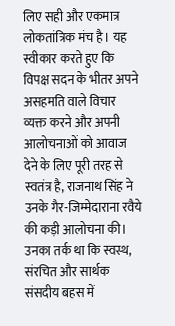लिए सही और एकमात्र लोकतांत्रिक मंच है। यह स्वीकार करते हुए कि विपक्ष सदन के भीतर अपने असहमति वाले विचार व्यक्त करने और अपनी आलोचनाओं को आवाज देने के लिए पूरी तरह से स्वतंत्र है, राजनाथ सिंह ने उनके गैर-जिम्मेदाराना रवैये की कड़ी आलोचना की। उनका तर्क था कि स्वस्थ, संरचित और सार्थक संसदीय बहस में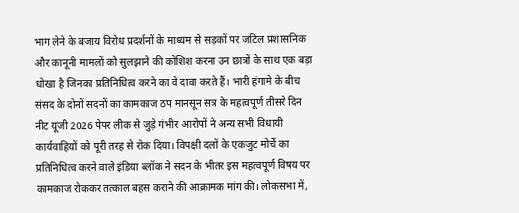भाग लेने के बजाय विरोध प्रदर्शनों के माध्यम से सड़कों पर जटिल प्रशासनिक और कानूनी मामलों को सुलझाने की कोशिश करना उन छात्रों के साथ एक बड़ा धोखा है जिनका प्रतिनिधित्व करने का वे दावा करते हैं। भारी हंगामे के बीच संसद के दोनों सदनों का कामकाज ठप मानसून सत्र के महत्वपूर्ण तीसरे दिन नीट यूजी 2026 पेपर लीक से जुड़े गंभीर आरोपों ने अन्य सभी विधायी कार्यवाहियों को पूरी तरह से रोक दिया। विपक्षी दलों के एकजुट मोर्चे का प्रतिनिधित्व करने वाले इंडिया ब्लॉक ने सदन के भीतर इस महत्वपूर्ण विषय पर कामकाज रोककर तत्काल बहस कराने की आक्रामक मांग की। लोकसभा में,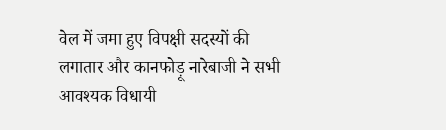वेल में जमा हुए विपक्षी सदस्यों की लगातार और कानफोड़ू नारेबाजी ने सभी आवश्यक विधायी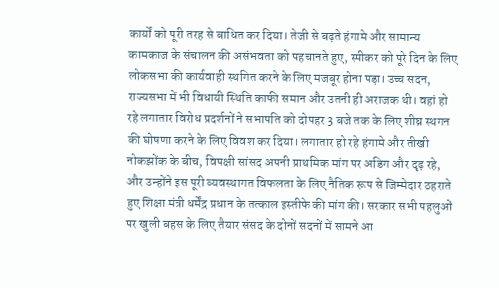कार्यों को पूरी तरह से बाधित कर दिया। तेजी से बढ़ते हंगामे और सामान्य कामकाज के संचालन की असंभवता को पहचानते हुए, स्पीकर को पूरे दिन के लिए लोकसभा की कार्यवाही स्थगित करने के लिए मजबूर होना पड़ा। उच्च सदन, राज्यसभा में भी विधायी स्थिति काफी समान और उतनी ही अराजक थी। वहां हो रहे लगातार विरोध प्रदर्शनों ने सभापति को दोपहर 3 बजे तक के लिए शीघ्र स्थगन की घोषणा करने के लिए विवश कर दिया। लगातार हो रहे हंगामे और तीखी नोकझोंक के बीच, विपक्षी सांसद अपनी प्राथमिक मांग पर अडिग और दृढ़ रहे, और उन्होंने इस पूरी व्यवस्थागत विफलता के लिए नैतिक रूप से जिम्मेदार ठहराते हुए शिक्षा मंत्री धर्मेंद्र प्रधान के तत्काल इस्तीफे की मांग की। सरकार सभी पहलुओं पर खुली बहस के लिए तैयार संसद के दोनों सदनों में सामने आ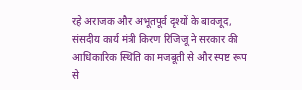रहे अराजक और अभूतपूर्व दृश्यों के बावजूद, संसदीय कार्य मंत्री किरण रिजिजू ने सरकार की आधिकारिक स्थिति का मजबूती से और स्पष्ट रूप से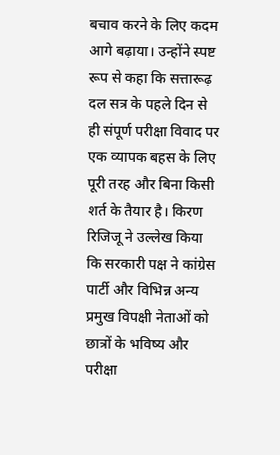बचाव करने के लिए कदम आगे बढ़ाया। उन्होंने स्पष्ट रूप से कहा कि सत्तारूढ़ दल सत्र के पहले दिन से ही संपूर्ण परीक्षा विवाद पर एक व्यापक बहस के लिए पूरी तरह और बिना किसी शर्त के तैयार है। किरण रिजिजू ने उल्लेख किया कि सरकारी पक्ष ने कांग्रेस पार्टी और विभिन्न अन्य प्रमुख विपक्षी नेताओं को छात्रों के भविष्य और परीक्षा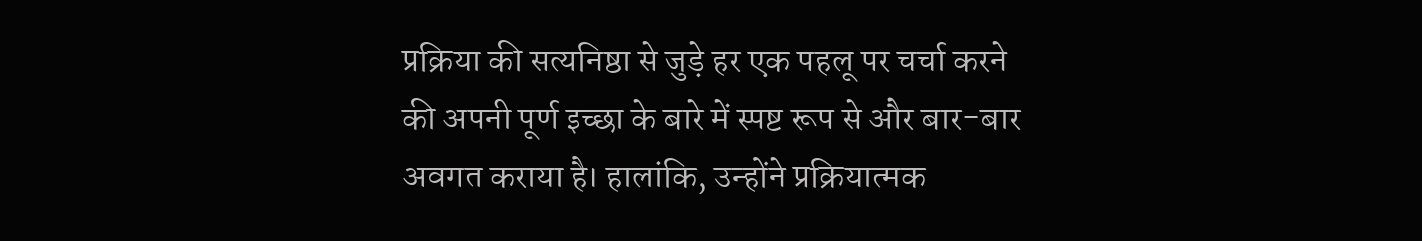प्रक्रिया की सत्यनिष्ठा से जुड़े हर एक पहलू पर चर्चा करने की अपनी पूर्ण इच्छा के बारे में स्पष्ट रूप से और बार-बार अवगत कराया है। हालांकि, उन्होंने प्रक्रियात्मक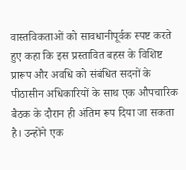वास्तविकताओं को सावधानीपूर्वक स्पष्ट करते हुए कहा कि इस प्रस्तावित बहस के विशिष्ट प्रारूप और अवधि को संबंधित सदनों के पीठासीन अधिकारियों के साथ एक औपचारिक बैठक के दौरान ही अंतिम रूप दिया जा सकता है। उन्होंने एक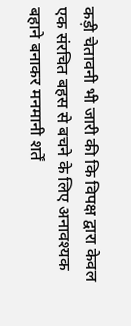कड़ी चेतावनी भी जारी की कि विपक्ष द्वारा केवल एक संरचित बहस से बचने के लिए अनावश्यक बहाने बनाकर मनमानी शर्तें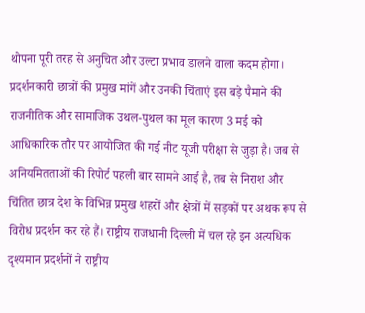थोपना पूरी तरह से अनुचित और उल्टा प्रभाव डालने वाला कदम होगा। प्रदर्शनकारी छात्रों की प्रमुख मांगें और उनकी चिंताएं इस बड़े पैमाने की राजनीतिक और सामाजिक उथल-पुथल का मूल कारण 3 मई को आधिकारिक तौर पर आयोजित की गई नीट यूजी परीक्षा से जुड़ा है। जब से अनियमितताओं की रिपोर्ट पहली बार सामने आई है, तब से निराश और चिंतित छात्र देश के विभिन्न प्रमुख शहरों और क्षेत्रों में सड़कों पर अथक रूप से विरोध प्रदर्शन कर रहे हैं। राष्ट्रीय राजधानी दिल्ली में चल रहे इन अत्यधिक दृश्यमान प्रदर्शनों ने राष्ट्रीय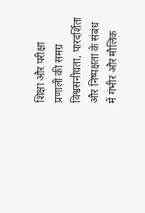शिक्षा और परीक्षा प्रणाली की समग्र विश्वसनीयता, पारदर्शिता और निष्पक्षता के संबंध में गंभीर और मौलिक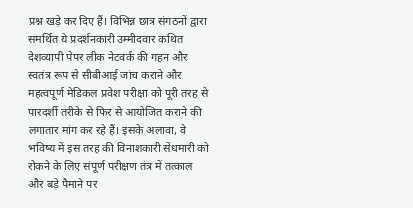प्रश्न खड़े कर दिए हैं। विभिन्न छात्र संगठनों द्वारा समर्थित ये प्रदर्शनकारी उम्मीदवार कथित देशव्यापी पेपर लीक नेटवर्क की गहन और स्वतंत्र रूप से सीबीआई जांच कराने और महत्वपूर्ण मेडिकल प्रवेश परीक्षा को पूरी तरह से पारदर्शी तरीके से फिर से आयोजित कराने की लगातार मांग कर रहे हैं। इसके अलावा, वे भविष्य में इस तरह की विनाशकारी सेंधमारी को रोकने के लिए संपूर्ण परीक्षण तंत्र में तत्काल और बड़े पैमाने पर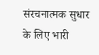संरचनात्मक सुधार के लिए भारी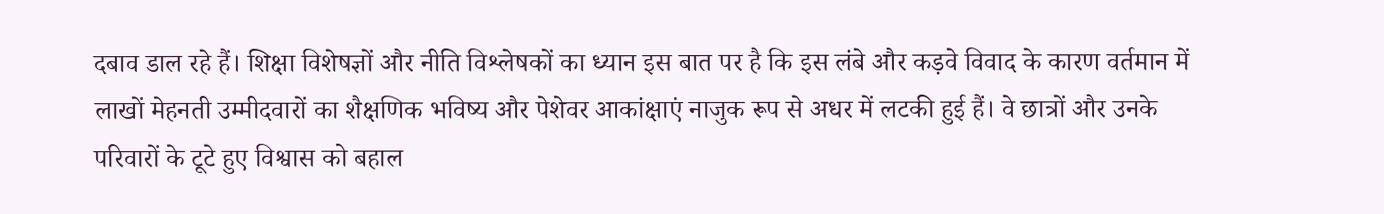दबाव डाल रहे हैं। शिक्षा विशेषज्ञों और नीति विश्लेषकों का ध्यान इस बात पर है कि इस लंबे और कड़वे विवाद के कारण वर्तमान में लाखों मेहनती उम्मीदवारों का शैक्षणिक भविष्य और पेशेवर आकांक्षाएं नाजुक रूप से अधर में लटकी हुई हैं। वे छात्रों और उनके परिवारों के टूटे हुए विश्वास को बहाल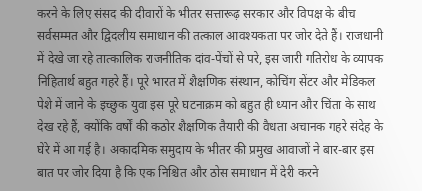करने के लिए संसद की दीवारों के भीतर सत्तारूढ़ सरकार और विपक्ष के बीच सर्वसम्मत और द्विदलीय समाधान की तत्काल आवश्यकता पर जोर देते हैं। राजधानी में देखे जा रहे तात्कालिक राजनीतिक दांव-पेंचों से परे, इस जारी गतिरोध के व्यापक निहितार्थ बहुत गहरे हैं। पूरे भारत में शैक्षणिक संस्थान, कोचिंग सेंटर और मेडिकल पेशे में जाने के इच्छुक युवा इस पूरे घटनाक्रम को बहुत ही ध्यान और चिंता के साथ देख रहे हैं, क्योंकि वर्षों की कठोर शैक्षणिक तैयारी की वैधता अचानक गहरे संदेह के घेरे में आ गई है। अकादमिक समुदाय के भीतर की प्रमुख आवाजों ने बार-बार इस बात पर जोर दिया है कि एक निश्चित और ठोस समाधान में देरी करने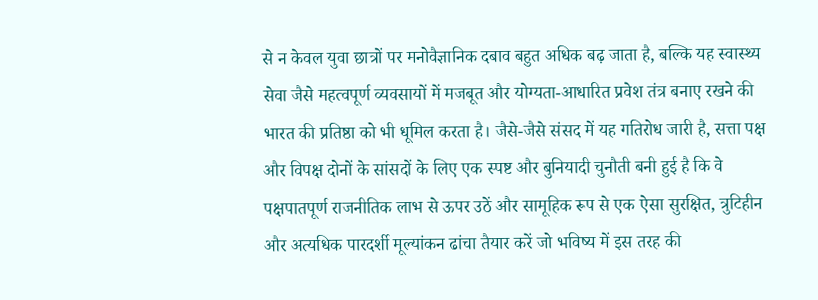से न केवल युवा छात्रों पर मनोवैज्ञानिक दबाव बहुत अधिक बढ़ जाता है, बल्कि यह स्वास्थ्य सेवा जैसे महत्वपूर्ण व्यवसायों में मजबूत और योग्यता-आधारित प्रवेश तंत्र बनाए रखने की भारत की प्रतिष्ठा को भी धूमिल करता है। जैसे-जैसे संसद में यह गतिरोध जारी है, सत्ता पक्ष और विपक्ष दोनों के सांसदों के लिए एक स्पष्ट और बुनियादी चुनौती बनी हुई है कि वे पक्षपातपूर्ण राजनीतिक लाभ से ऊपर उठें और सामूहिक रूप से एक ऐसा सुरक्षित, त्रुटिहीन और अत्यधिक पारदर्शी मूल्यांकन ढांचा तैयार करें जो भविष्य में इस तरह की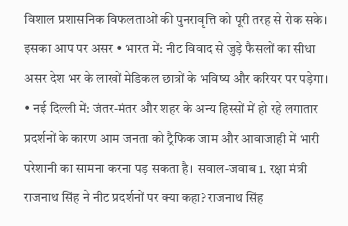विशाल प्रशासनिक विफलताओं की पुनरावृत्ति को पूरी तरह से रोक सके। इसका आप पर असर • भारत में: नीट विवाद से जुड़े फैसलों का सीधा असर देश भर के लाखों मेडिकल छात्रों के भविष्य और करियर पर पड़ेगा। • नई दिल्ली में: जंतर-मंतर और शहर के अन्य हिस्सों में हो रहे लगातार प्रदर्शनों के कारण आम जनता को ट्रैफिक जाम और आवाजाही में भारी परेशानी का सामना करना पड़ सकता है। सवाल-जवाब 1. रक्षा मंत्री राजनाथ सिंह ने नीट प्रदर्शनों पर क्या कहा? राजनाथ सिंह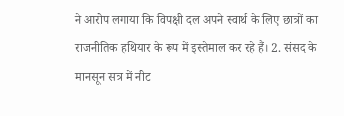ने आरोप लगाया कि विपक्षी दल अपने स्वार्थ के लिए छात्रों का राजनीतिक हथियार के रूप में इस्तेमाल कर रहे हैं। 2. संसद के मानसून सत्र में नीट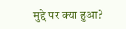मुद्दे पर क्या हुआ?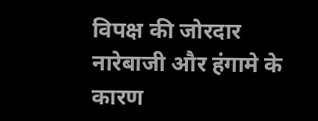विपक्ष की जोरदार नारेबाजी और हंगामे के कारण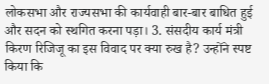लोकसभा और राज्यसभा की कार्यवाही बार-बार बाधित हुई और सदन को स्थगित करना पड़ा। 3. संसदीय कार्य मंत्री किरण रिजिजू का इस विवाद पर क्या रुख है? उन्होंने स्पष्ट किया कि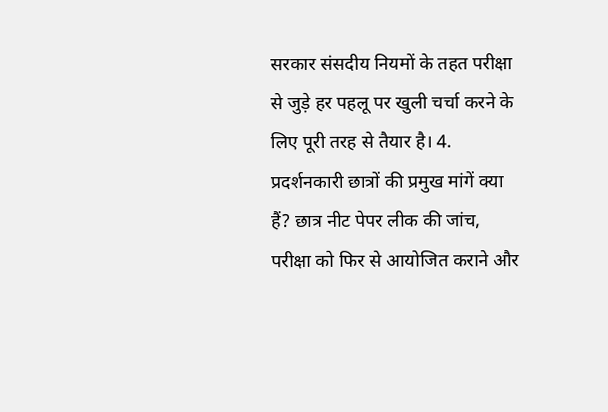सरकार संसदीय नियमों के तहत परीक्षा से जुड़े हर पहलू पर खुली चर्चा करने के लिए पूरी तरह से तैयार है। 4. प्रदर्शनकारी छात्रों की प्रमुख मांगें क्या हैं? छात्र नीट पेपर लीक की जांच, परीक्षा को फिर से आयोजित कराने और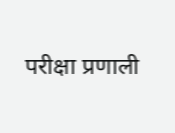परीक्षा प्रणाली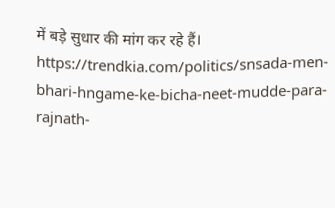में बड़े सुधार की मांग कर रहे हैं। https://trendkia.com/politics/snsada-men-bhari-hngame-ke-bicha-neet-mudde-para-rajnath-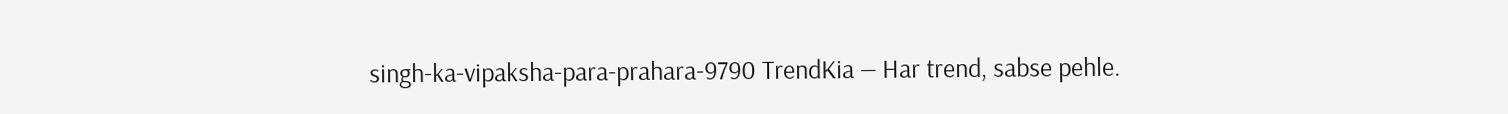singh-ka-vipaksha-para-prahara-9790 TrendKia — Har trend, sabse pehle.